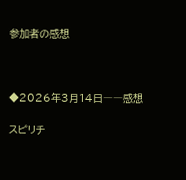参加者の感想



◆2026年3月14日――感想

スピリチ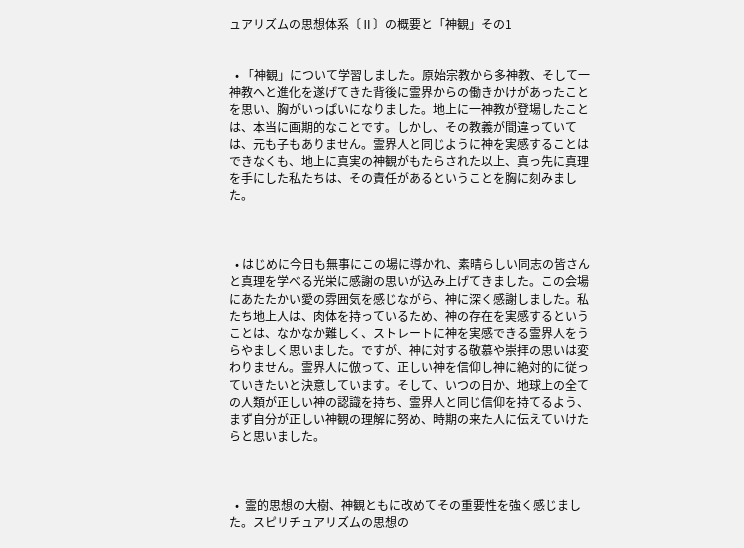ュアリズムの思想体系〔Ⅱ〕の概要と「神観」その1


  • 「神観」について学習しました。原始宗教から多神教、そして一神教へと進化を遂げてきた背後に霊界からの働きかけがあったことを思い、胸がいっぱいになりました。地上に一神教が登場したことは、本当に画期的なことです。しかし、その教義が間違っていては、元も子もありません。霊界人と同じように神を実感することはできなくも、地上に真実の神観がもたらされた以上、真っ先に真理を手にした私たちは、その責任があるということを胸に刻みました。



  • はじめに今日も無事にこの場に導かれ、素晴らしい同志の皆さんと真理を学べる光栄に感謝の思いが込み上げてきました。この会場にあたたかい愛の雰囲気を感じながら、神に深く感謝しました。私たち地上人は、肉体を持っているため、神の存在を実感するということは、なかなか難しく、ストレートに神を実感できる霊界人をうらやましく思いました。ですが、神に対する敬慕や崇拝の思いは変わりません。霊界人に倣って、正しい神を信仰し神に絶対的に従っていきたいと決意しています。そして、いつの日か、地球上の全ての人類が正しい神の認識を持ち、霊界人と同じ信仰を持てるよう、まず自分が正しい神観の理解に努め、時期の来た人に伝えていけたらと思いました。



  •  霊的思想の大樹、神観ともに改めてその重要性を強く感じました。スピリチュアリズムの思想の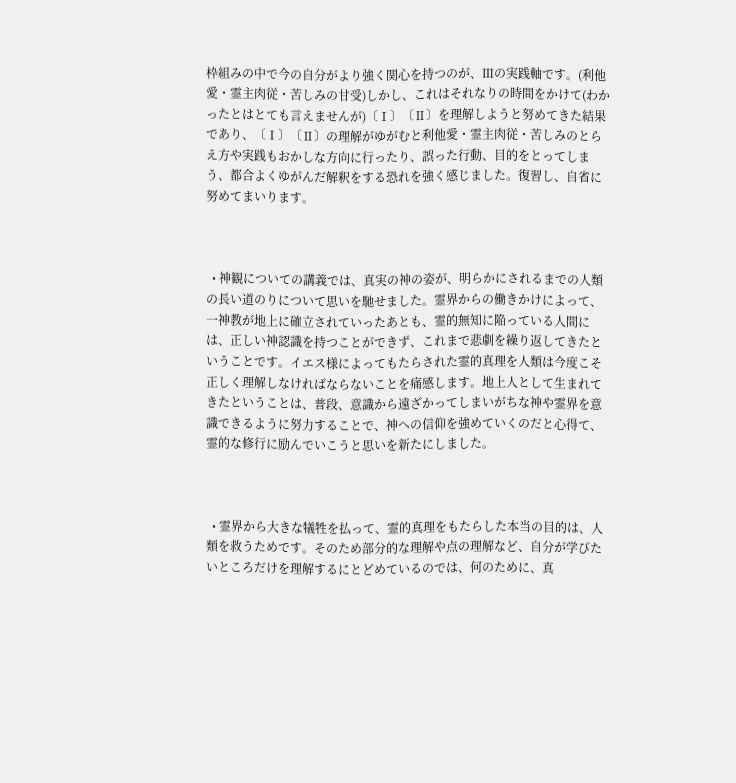枠組みの中で今の自分がより強く関心を持つのが、Ⅲの実践軸です。(利他愛・霊主肉従・苦しみの甘受)しかし、これはそれなりの時間をかけて(わかったとはとても言えませんが)〔Ⅰ〕〔Ⅱ〕を理解しようと努めてきた結果であり、〔Ⅰ〕〔Ⅱ〕の理解がゆがむと利他愛・霊主肉従・苦しみのとらえ方や実践もおかしな方向に行ったり、誤った行動、目的をとってしまう、都合よくゆがんだ解釈をする恐れを強く感じました。復習し、自省に努めてまいります。



  • 神観についての講義では、真実の神の姿が、明らかにされるまでの人類の長い道のりについて思いを馳せました。霊界からの働きかけによって、一神教が地上に確立されていったあとも、霊的無知に陥っている人間には、正しい神認識を持つことができず、これまで悲劇を繰り返してきたということです。イエス様によってもたらされた霊的真理を人類は今度こそ正しく理解しなければならないことを痛感します。地上人として生まれてきたということは、普段、意識から遠ざかってしまいがちな神や霊界を意識できるように努力することで、神への信仰を強めていくのだと心得て、霊的な修行に励んでいこうと思いを新たにしました。



  • 霊界から大きな犠牲を払って、霊的真理をもたらした本当の目的は、人類を救うためです。そのため部分的な理解や点の理解など、自分が学びたいところだけを理解するにとどめているのでは、何のために、真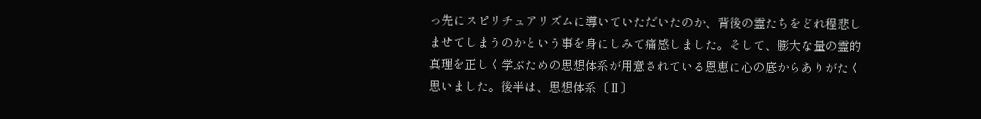っ先にスピリチュアリズムに導いていただいたのか、背後の霊たちをどれ程悲しませてしまうのかという事を身にしみて痛感しました。そして、膨大な量の霊的真理を正しく学ぶための思想体系が用意されている恩恵に心の底からありがたく思いました。後半は、思想体系〔Ⅱ〕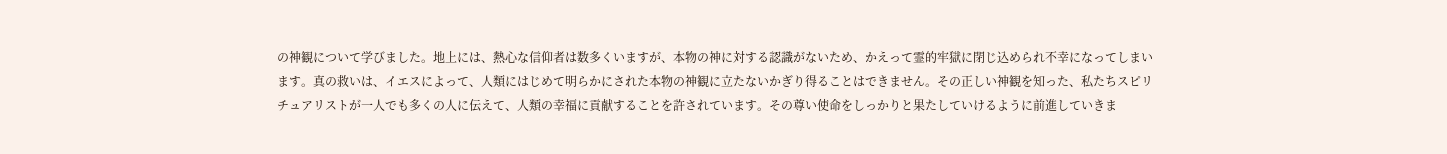の神観について学びました。地上には、熱心な信仰者は数多くいますが、本物の神に対する認識がないため、かえって霊的牢獄に閉じ込められ不幸になってしまいます。真の救いは、イエスによって、人類にはじめて明らかにされた本物の神観に立たないかぎり得ることはできません。その正しい神観を知った、私たちスピリチュアリストが一人でも多くの人に伝えて、人類の幸福に貢献することを許されています。その尊い使命をしっかりと果たしていけるように前進していきま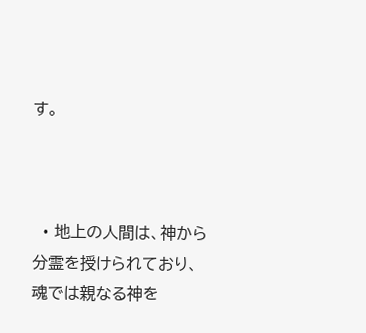す。



  • 地上の人間は、神から分霊を授けられており、魂では親なる神を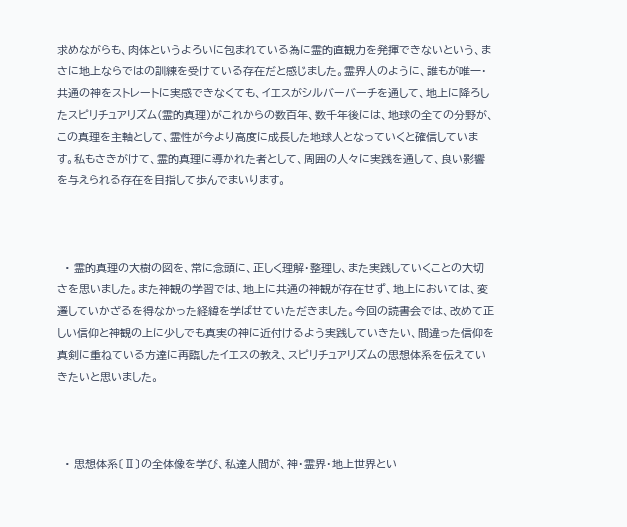求めながらも、肉体というよろいに包まれている為に霊的直観力を発揮できないという、まさに地上ならではの訓練を受けている存在だと感じました。霊界人のように、誰もが唯一・共通の神をストレートに実感できなくても、イエスがシルバーバーチを通して、地上に降ろしたスピリチュアリズム(霊的真理)がこれからの数百年、数千年後には、地球の全ての分野が、この真理を主軸として、霊性が今より高度に成長した地球人となっていくと確信しています。私もさきがけて、霊的真理に導かれた者として、周囲の人々に実践を通して、良い影響を与えられる存在を目指して歩んでまいります。



  • 霊的真理の大樹の図を、常に念頭に、正しく理解・整理し、また実践していくことの大切さを思いました。また神観の学習では、地上に共通の神観が存在せず、地上においては、変遷していかざるを得なかった経緯を学ばせていただきました。今回の読書会では、改めて正しい信仰と神観の上に少しでも真実の神に近付けるよう実践していきたい、間違った信仰を真剣に重ねている方達に再臨したイエスの教え、スピリチュアリズムの思想体系を伝えていきたいと思いました。



  • 思想体系〔Ⅱ〕の全体像を学び、私達人間が、神・霊界・地上世界とい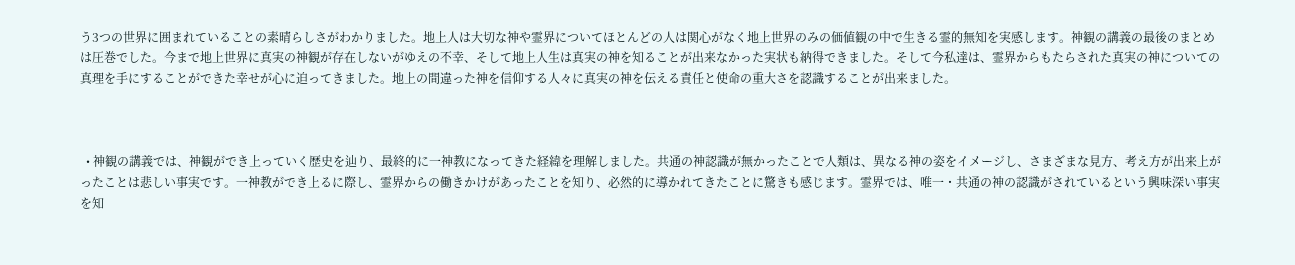う3つの世界に囲まれていることの素晴らしさがわかりました。地上人は大切な神や霊界についてほとんどの人は関心がなく地上世界のみの価値観の中で生きる霊的無知を実感します。神観の講義の最後のまとめは圧巻でした。今まで地上世界に真実の神観が存在しないがゆえの不幸、そして地上人生は真実の神を知ることが出来なかった実状も納得できました。そして今私達は、霊界からもたらされた真実の神についての真理を手にすることができた幸せが心に迫ってきました。地上の間違った神を信仰する人々に真実の神を伝える責任と使命の重大さを認識することが出来ました。



  • 神観の講義では、神観ができ上っていく歴史を辿り、最終的に一神教になってきた経緯を理解しました。共通の神認識が無かったことで人類は、異なる神の姿をイメージし、さまざまな見方、考え方が出来上がったことは悲しい事実です。一神教ができ上るに際し、霊界からの働きかけがあったことを知り、必然的に導かれてきたことに驚きも感じます。霊界では、唯一・共通の神の認識がされているという興味深い事実を知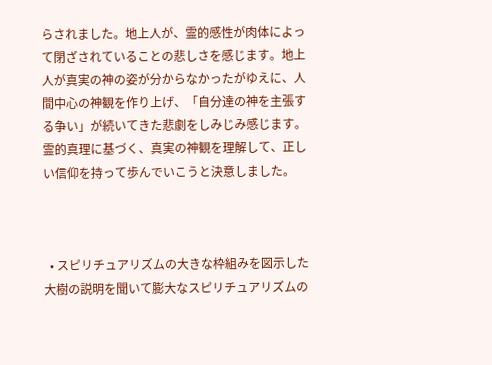らされました。地上人が、霊的感性が肉体によって閉ざされていることの悲しさを感じます。地上人が真実の神の姿が分からなかったがゆえに、人間中心の神観を作り上げ、「自分達の神を主張する争い」が続いてきた悲劇をしみじみ感じます。霊的真理に基づく、真実の神観を理解して、正しい信仰を持って歩んでいこうと決意しました。



  • スピリチュアリズムの大きな枠組みを図示した大樹の説明を聞いて膨大なスピリチュアリズムの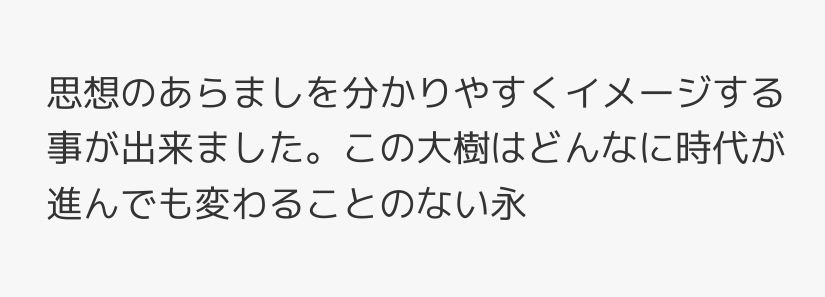思想のあらましを分かりやすくイメージする事が出来ました。この大樹はどんなに時代が進んでも変わることのない永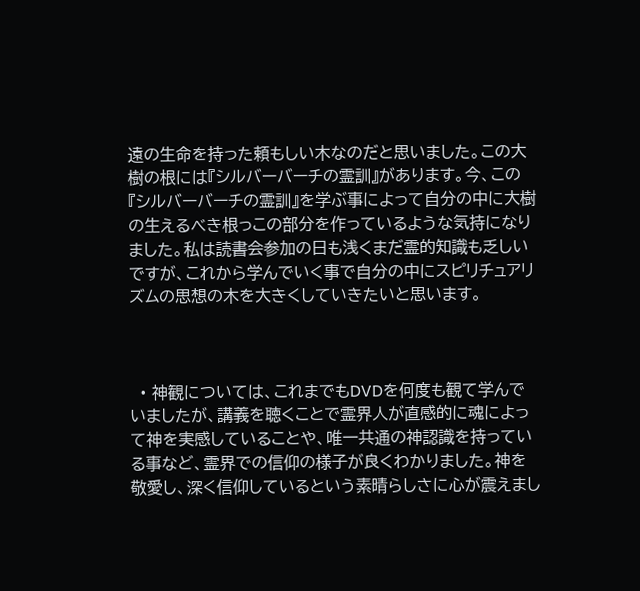遠の生命を持った頼もしい木なのだと思いました。この大樹の根には『シルバーバーチの霊訓』があります。今、この『シルバーバーチの霊訓』を学ぶ事によって自分の中に大樹の生えるべき根っこの部分を作っているような気持になりました。私は読書会参加の日も浅くまだ霊的知識も乏しいですが、これから学んでいく事で自分の中にスピリチュアリズムの思想の木を大きくしていきたいと思います。



  • 神観については、これまでもDVDを何度も観て学んでいましたが、講義を聴くことで霊界人が直感的に魂によって神を実感していることや、唯一共通の神認識を持っている事など、霊界での信仰の様子が良くわかりました。神を敬愛し、深く信仰しているという素晴らしさに心が震えまし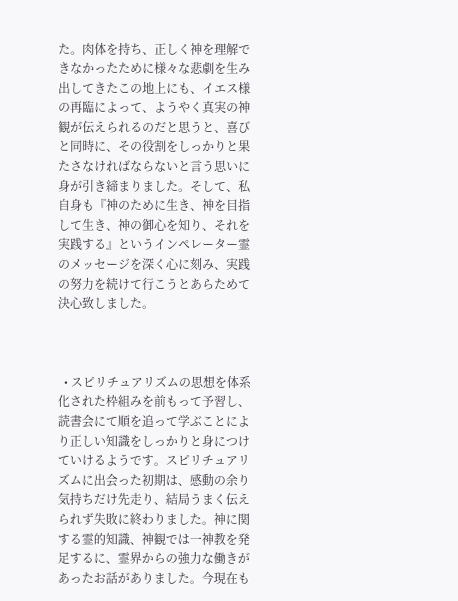た。肉体を持ち、正しく神を理解できなかったために様々な悲劇を生み出してきたこの地上にも、イエス様の再臨によって、ようやく真実の神観が伝えられるのだと思うと、喜びと同時に、その役割をしっかりと果たさなければならないと言う思いに身が引き締まりました。そして、私自身も『神のために生き、神を目指して生き、神の御心を知り、それを実践する』というインペレーター霊のメッセージを深く心に刻み、実践の努力を続けて行こうとあらためて決心致しました。



  • スピリチュアリズムの思想を体系化された枠組みを前もって予習し、読書会にて順を追って学ぶことにより正しい知識をしっかりと身につけていけるようです。スピリチュアリズムに出会った初期は、感動の余り気持ちだけ先走り、結局うまく伝えられず失敗に終わりました。神に関する霊的知識、神観では一神教を発足するに、霊界からの強力な働きがあったお話がありました。今現在も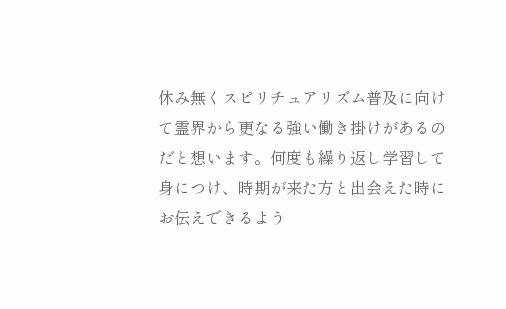休み無くスピリチュアリズム普及に向けて霊界から更なる強い働き掛けがあるのだと想います。何度も繰り返し学習して身につけ、時期が来た方と出会えた時にお伝えできるよう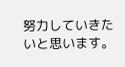努力していきたいと思います。